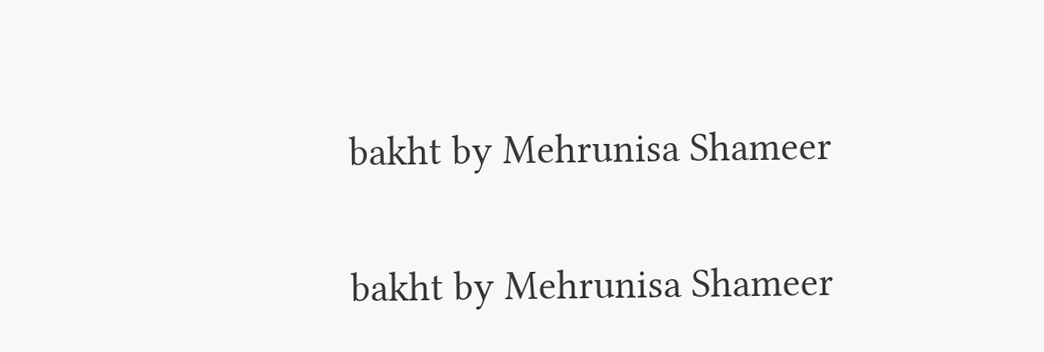bakht by Mehrunisa Shameer

bakht by Mehrunisa Shameer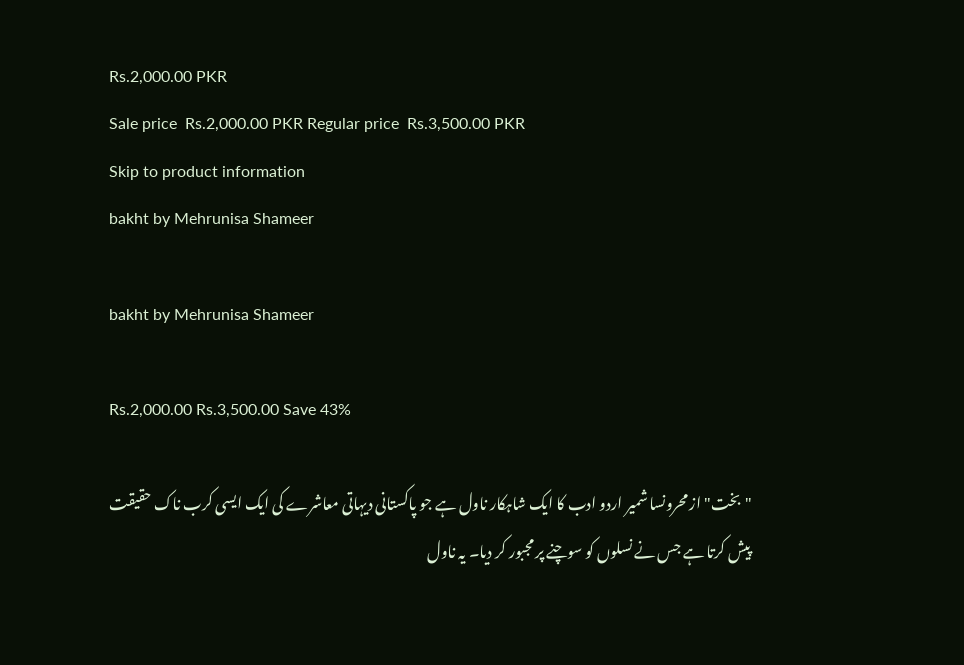Rs.2,000.00 PKR
Sale price  Rs.2,000.00 PKR Regular price  Rs.3,500.00 PKR
Skip to product information
bakht by Mehrunisa Shameer

bakht by Mehrunisa Shameer

Rs.2,000.00 Rs.3,500.00 Save 43%

"بخت" از محرونسا شمیر اردو ادب کا ایک شاہکار ناول ہے جو پاکستانی دیہاتی معاشرے کی ایک ایسی کرب ناک حقیقت پیش کرتا ہے جس نے نسلوں کو سوچنے پر مجبور کر دیا۔ یہ ناول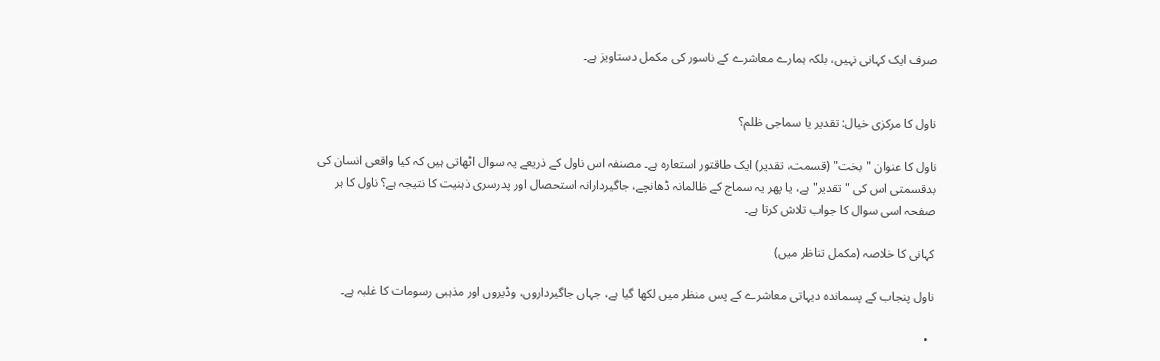صرف ایک کہانی نہیں، بلکہ ہمارے معاشرے کے ناسور کی مکمل دستاویز ہے۔


ناول کا مرکزی خیال: تقدیر یا سماجی ظلم؟

ناول کا عنوان "بخت" (قسمت، تقدیر) ایک طاقتور استعارہ ہے۔ مصنفہ اس ناول کے ذریعے یہ سوال اٹھاتی ہیں کہ کیا واقعی انسان کی بدقسمتی اس کی "تقدیر" ہے، یا پھر یہ سماج کے ظالمانہ ڈھانچے، جاگیردارانہ استحصال اور پدرسری ذہنیت کا نتیجہ ہے؟ ناول کا ہر صفحہ اسی سوال کا جواب تلاش کرتا ہے۔

کہانی کا خلاصہ (مکمل تناظر میں)

ناول پنجاب کے پسماندہ دیہاتی معاشرے کے پس منظر میں لکھا گیا ہے، جہاں جاگیرداروں، وڈیروں اور مذہبی رسومات کا غلبہ ہے۔

  •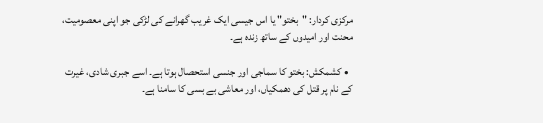مرکزی کردار: "بختو" یا اس جیسی ایک غریب گھرانے کی لڑکی جو اپنی معصومیت، محنت اور امیدوں کے ساتھ زندہ ہے۔

  • کشمکش: بختو کا سماجی اور جنسی استحصال ہوتا ہے۔ اسے جبری شادی، غیرت کے نام پر قتل کی دھمکیاں، اور معاشی بے بسی کا سامنا ہے۔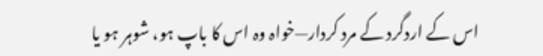اس کے اردگرد کے مرد کردار—خواہ وہ اس کا باپ ہو، شوہر ہو یا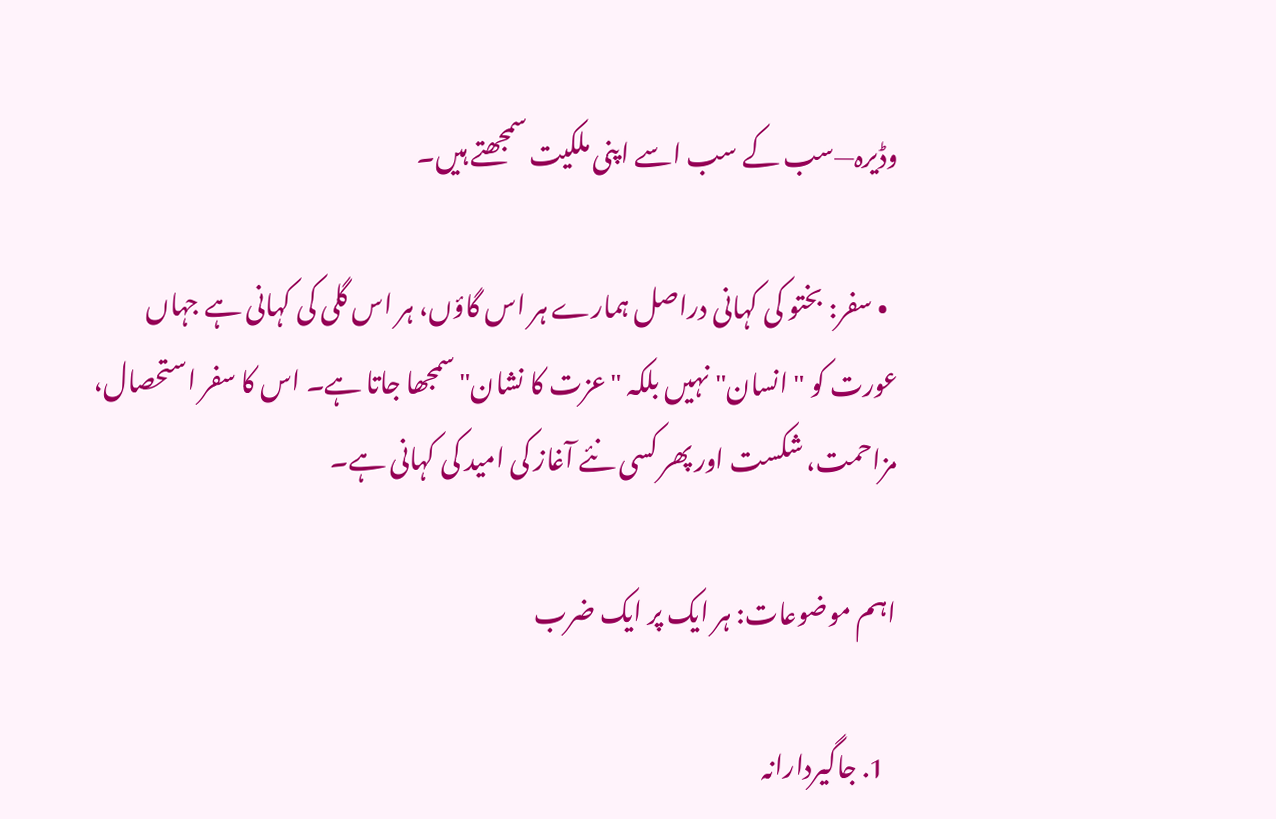وڈیرہ—سب کے سب اسے اپنی ملکیت سمجھتے ہیں۔

  • سفر: بختو کی کہانی دراصل ہمارے ہر اس گاؤں، ہر اس گلی کی کہانی ہے جہاں عورت کو "انسان" نہیں بلکہ "عزت کا نشان" سمجھا جاتا ہے۔ اس کا سفر استحصال، مزاحمت، شکست اور پھر کسی نئے آغاز کی امید کی کہانی ہے۔

اہم موضوعات: ہر ایک پر ایک ضرب

  1. جاگیردارانہ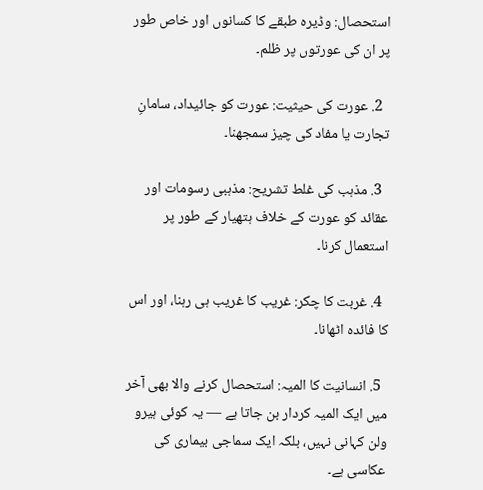استحصال: وڈیرہ طبقے کا کسانوں اور خاص طور پر ان کی عورتوں پر ظلم۔

  2. عورت کی حیثیت: عورت کو جائیداد، سامانِ تجارت یا مفاد کی چیز سمجھنا۔

  3. مذہب کی غلط تشریح: مذہبی رسومات اور عقائد کو عورت کے خلاف ہتھیار کے طور پر استعمال کرنا۔

  4. غربت کا چکر: غریب کا غریب ہی رہنا، اور اس کا فائدہ اٹھانا۔

  5. انسانیت کا المیہ: استحصال کرنے والا بھی آخر میں ایک المیہ کردار بن جاتا ہے — یہ کوئی ہیرو ولن کہانی نہیں، بلکہ ایک سماجی بیماری کی عکاسی ہے۔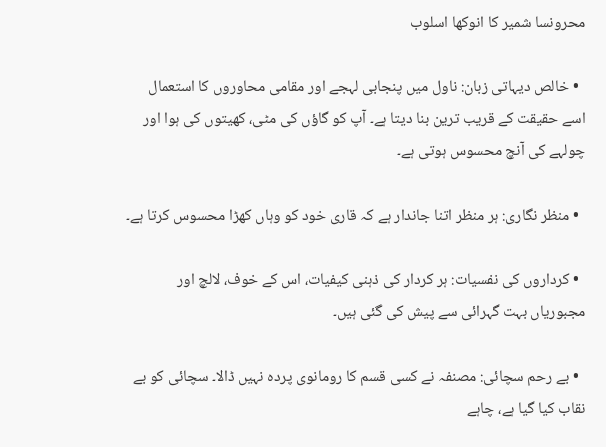محرونسا شمیر کا انوکھا اسلوب

  • خالص دیہاتی زبان: ناول میں پنجابی لہجے اور مقامی محاوروں کا استعمال اسے حقیقت کے قریب ترین بنا دیتا ہے۔ آپ کو گاؤں کی مٹی، کھیتوں کی ہوا اور چولہے کی آنچ محسوس ہوتی ہے۔

  • منظر نگاری: ہر منظر اتنا جاندار ہے کہ قاری خود کو وہاں کھڑا محسوس کرتا ہے۔

  • کرداروں کی نفسیات: ہر کردار کی ذہنی کیفیات، اس کے خوف، لالچ اور مجبوریاں بہت گہرائی سے پیش کی گئی ہیں۔

  • بے رحم سچائی: مصنفہ نے کسی قسم کا رومانوی پردہ نہیں ڈالا۔ سچائی کو بے نقاب کیا گیا ہے، چاہے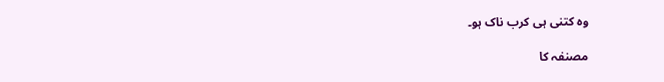وہ کتنی ہی کرب ناک ہو۔

مصنفہ کا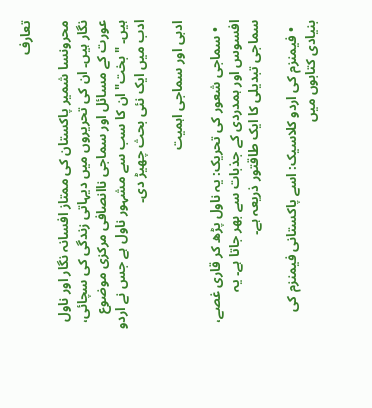تعارف

محرونسا شمیر پاکستان کی ممتاز افسانہ نگار اور ناول نگار ہیں۔ ان کی تحریروں میں دیہاتی زندگی کی سچائی، عورت کے مسائل اور سماجی ناانصافی مرکزی موضوع ہیں۔ "بخت" ان کا سب سے مشہور ناول ہے جس نے اردو ادب میں ایک نئی بحث چھیڑ دی۔

ادبی اور سماجی اہمیت

  • سماجی شعور کی تحریک: یہ ناول پڑھ کر قاری غصے، افسوس اور ہمدردی کے جذبات سے بھر جاتا ہے۔ یہ سماجی تبدیلی کا ایک طاقتور ذریعہ ہے۔

  • فیمنزم کی اردو کلاسیک: اسے پاکستانی فیمنزم کی بنیادی کتابوں میں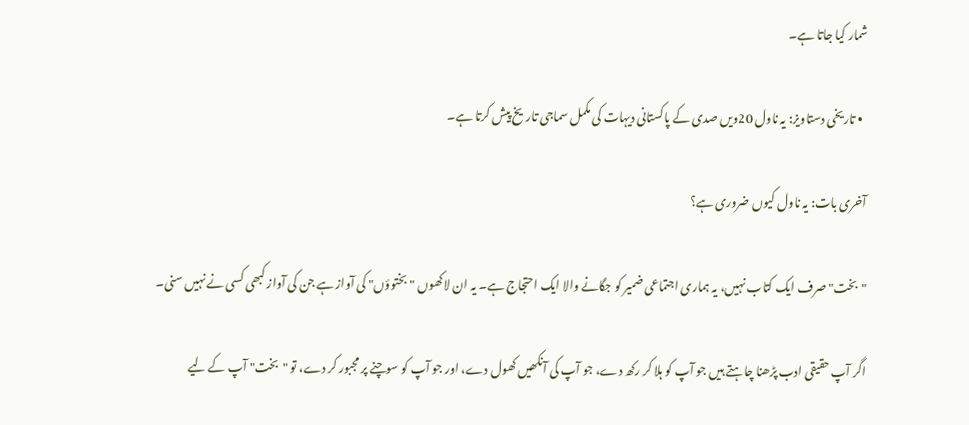شمار کیا جاتا ہے۔

  • تاریخی دستاویز: یہ ناول 20ویں صدی کے پاکستانی دیہات کی مکمل سماجی تاریخ پیش کرتا ہے۔

آخری بات: یہ ناول کیوں ضروری ہے؟

"بخت" صرف ایک کتاب نہیں، یہ ہماری اجتماعی ضمیر کو جگانے والا ایک احتجاج ہے۔ یہ ان لاکھوں "بختوؤں" کی آواز ہے جن کی آواز کبھی کسی نے نہیں سنی۔

اگر آپ حقیقی ادب پڑھنا چاہتے ہیں جو آپ کو ہلا کر رکھ دے، جو آپ کی آنکھیں کھول دے، اور جو آپ کو سوچنے پر مجبور کر دے، تو "بخت" آپ کے لیے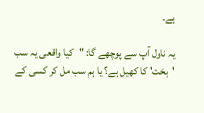ہے۔

یہ ناول آپ سے پوچھے گا: "کیا واقعی یہ سب 'بخت' کا کھیل ہے؟ یا ہم سب مل کر کسی کے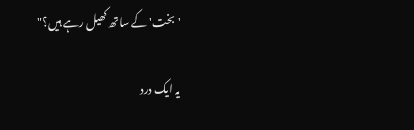'بخت' کے ساتھ کھیل رہے ہیں؟"

یہ ایک درد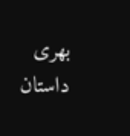بھری داستان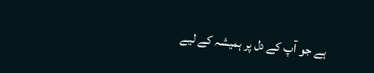ہے جو آپ کے دل پر ہمیشہ کے لیے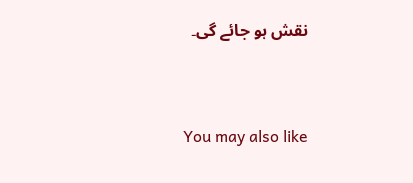نقش ہو جائے گی۔


You may also like